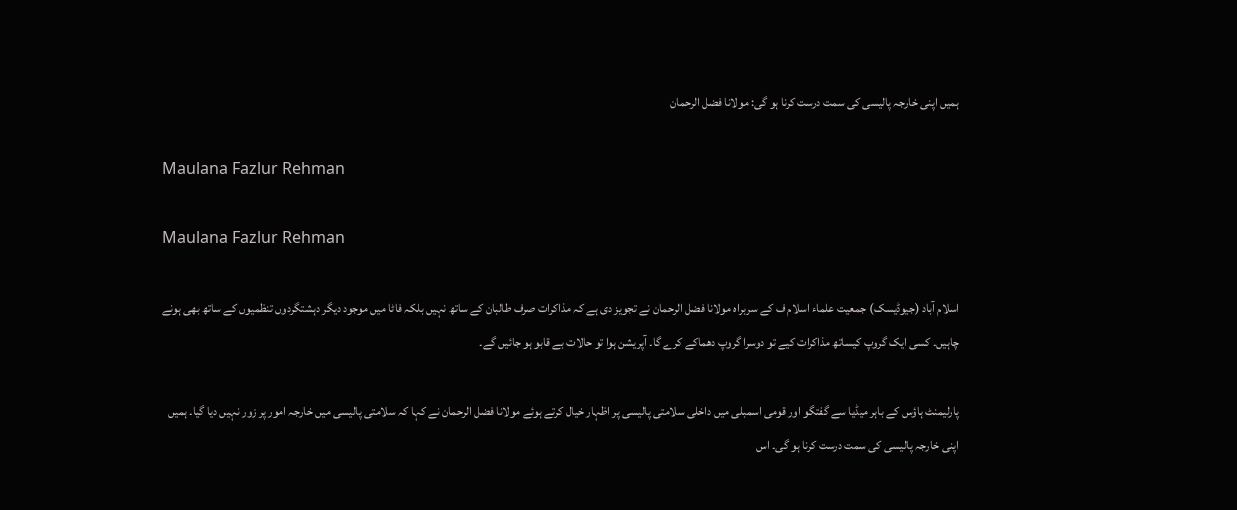ہمیں اپنی خارجہ پالیسی کی سمت درست کرنا ہو گی: مولانا فضل الرحمان

Maulana Fazlur Rehman

Maulana Fazlur Rehman

اسلام آباد (جیوڈیسک) جمعیت علماء اسلام ف کے سربراہ مولانا فضل الرحمان نے تجویز دی ہے کہ مذاکرات صرف طالبان کے ساتھ نہیں بلکہ فاٹا میں موجود دیگر دہشتگردوں تنظمیوں کے ساتھ بھی ہونے چاہیں۔ کسی ایک گروپ کیساتھ مذاکرات کیے تو دوسرا گروپ دھماکے کرے گا۔ آپریشن ہوا تو حالات بے قابو ہو جائیں گے۔

پارلیمنٹ ہاؤس کے باہر میڈیا سے گفتگو اور قومی اسمبلی میں داخلی سلامتی پالیسی پر اظہار خیال کرتے ہوئے مولانا فضل الرحمان نے کہا کہ سلامتی پالیسی میں خارجہ امور پر زور نہیں دیا گیا۔ ہمیں اپنی خارجہ پالیسی کی سمت درست کرنا ہو گی۔ اس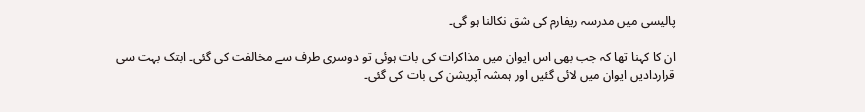پالیسی میں مدرسہ ریفارم کی شق نکالنا ہو گی۔

ان کا کہنا تھا کہ جب بھی اس ایوان میں مذاکرات کی بات ہوئی تو دوسری طرف سے مخالفت کی گئی۔ ابتک بہت سی قراردادیں ایوان میں لائی گئیں اور ہمشہ آپریشن کی بات کی گئی۔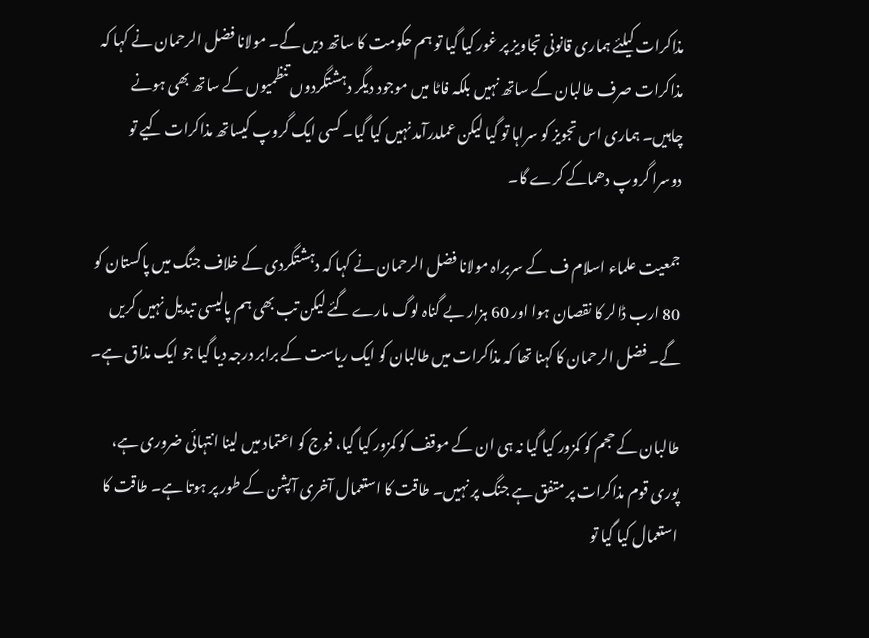مذاکرات کیلئے ہماری قانونی تجاویز پر غور کیا گیا تو ہم حکومت کا ساتھ دیں گے۔ مولانا فضل الرحمان نے کہا کہ مذاکرات صرف طالبان کے ساتھ نہیں بلکہ فاٹا میں موجود دیگر دہشتگردوں تنظمیوں کے ساتھ بھی ہونے چاہیں۔ ہماری اس تجویز کو سراہا تو گیا لیکن عملدرآمد نہیں کیا گیا۔ کسی ایک گروپ کیساتھ مذاکرات کیے تو دوسرا گروپ دھماکے کرے گا۔

جمعیت علماء اسلام ف کے سربراہ مولانا فضل الرحمان نے کہا کہ دہشتگردی کے خلاف جنگ میں پاکستان کو 80 ارب ڈالر کا نقصان ہوا اور 60 ہزار بے گناہ لوگ مارے گئے لیکن تب بھی ہم پالیسی تبدیل نہیں کریں گے۔ فضل الرحمان کا کہنا تھا کہ مذاکرات میں طالبان کو ایک ریاست کے برابر درجہ دیا گیا جو ایک مذاق ہے۔

طالبان کے حجم کو کمزور کیا گیا نہ ہی ان کے موقف کو کمزور کیا گیا، فوج کو اعتماد میں لینا انتہائی ضروری ہے، پوری قوم مذاکرات پر متفق ہے جنگ پر نہیں۔ طاقت کا استعمال آخری آپشن کے طور پر ہوتا ہے۔ طاقت کا استعمال کیا گیا تو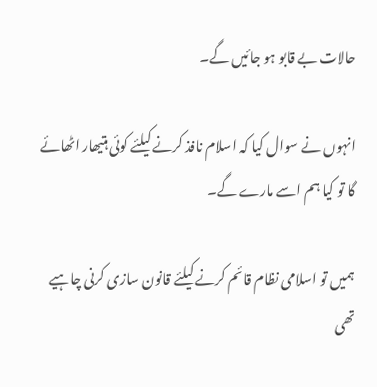حالات بے قابو ہو جائیں گے۔

انہوں نے سوال کیا کہ اسلام نافذ کرنے کیلئے کوئی ہتیھار اٹھائے گا تو کیا ہم اسے مارے گے۔

ہمیں تو اسلامی نظام قائم کرنے کیلئے قانون سازی کرنی چاہیے تھی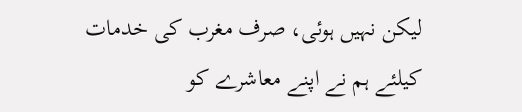لیکن نہیں ہوئی، صرف مغرب کی خدمات کیلئے ہم نے اپنے معاشرے کو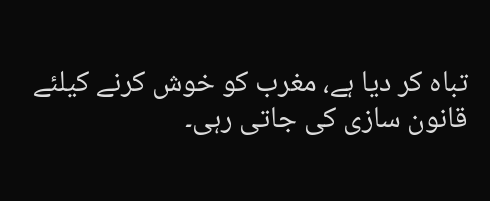تباہ کر دیا ہے، مغرب کو خوش کرنے کیلئے قانون سازی کی جاتی رہی۔